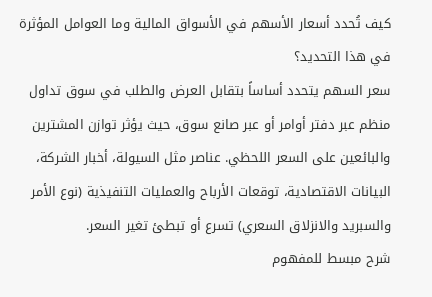كيف تُحدد أسعار الأسهم في الأسواق المالية وما العوامل المؤثرة في هذا التحديد؟
سعر السهم يتحدد أساساً بتقابل العرض والطلب في سوق تداول منظم عبر دفتر أوامر أو عبر صانع سوق، حيث يؤثر توازن المشترين والبائعين على السعر اللحظي. عناصر مثل السيولة، أخبار الشركة، البيانات الاقتصادية، توقعات الأرباح والعمليات التنفيذية (نوع الأمر والسبريد والانزلاق السعري) تسرع أو تبطئ تغير السعر.
شرح مبسط للمفهوم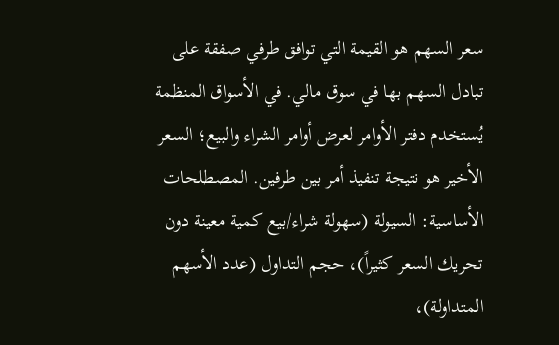سعر السهم هو القيمة التي توافق طرفي صفقة على تبادل السهم بها في سوق مالي. في الأسواق المنظمة يُستخدم دفتر الأوامر لعرض أوامر الشراء والبيع؛ السعر الأخير هو نتيجة تنفيذ أمر بين طرفين. المصطلحات الأساسية: السيولة (سهولة شراء/بيع كمية معينة دون تحريك السعر كثيراً)، حجم التداول (عدد الأسهم المتداولة)،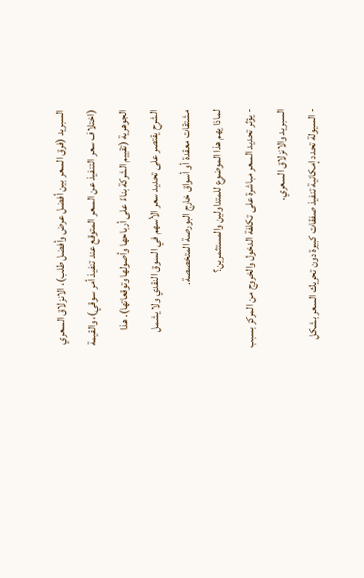السبريد (فرق السعر بين أفضل عرض وأفضل طلب)، الانزلاق السعري (اختلاف سعر التنفيذ عن السعر المتوقع عند تنفيذ أمر سوقي)، والقيمة الجوهرية (تقييم الشركة بناءً على أرباحها وأصولها وتوقعاتها). هذا الشرح يقتصر على تحديد سعر الأسهم في السوق النقدي ولا يشمل مشتقات معقدة أو أسواق خارج البورصة المتخصصة.
لماذا يهم هذا الموضوع للمتداولين والمستثمرين؟
- يؤثر تحديد السعر مباشرة على تكلفة الدخول والخروج من المركز بسبب السبريد والانزلاق السعري.
- السيولة تحدد إمكانية تنفيذ صفقات كبيرة دون تحريك السعر بشكل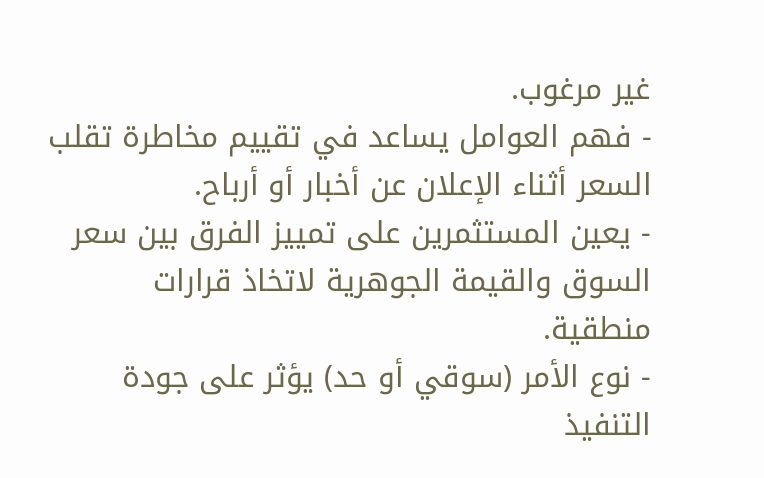غير مرغوب.
- فهم العوامل يساعد في تقييم مخاطرة تقلب السعر أثناء الإعلان عن أخبار أو أرباح.
- يعين المستثمرين على تمييز الفرق بين سعر السوق والقيمة الجوهرية لاتخاذ قرارات منطقية.
- نوع الأمر (سوقي أو حد) يؤثر على جودة التنفيذ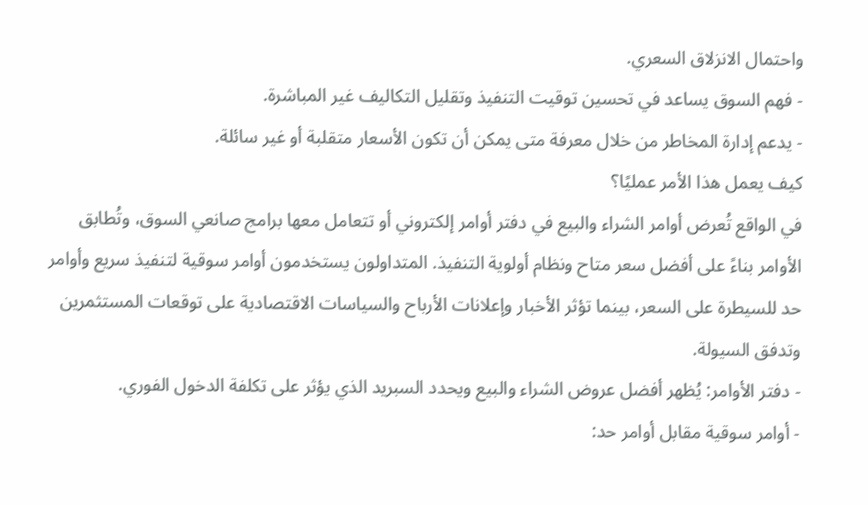واحتمال الانزلاق السعري.
- فهم السوق يساعد في تحسين توقيت التنفيذ وتقليل التكاليف غير المباشرة.
- يدعم إدارة المخاطر من خلال معرفة متى يمكن أن تكون الأسعار متقلبة أو غير سائلة.
كيف يعمل هذا الأمر عمليًا؟
في الواقع تُعرض أوامر الشراء والبيع في دفتر أوامر إلكتروني أو تتعامل معها برامج صانعي السوق، وتُطابق الأوامر بناءً على أفضل سعر متاح ونظام أولوية التنفيذ. المتداولون يستخدمون أوامر سوقية لتنفيذ سريع وأوامر حد للسيطرة على السعر، بينما تؤثر الأخبار وإعلانات الأرباح والسياسات الاقتصادية على توقعات المستثمرين وتدفق السيولة.
- دفتر الأوامر: يُظهر أفضل عروض الشراء والبيع ويحدد السبريد الذي يؤثر على تكلفة الدخول الفوري.
- أوامر سوقية مقابل أوامر حد: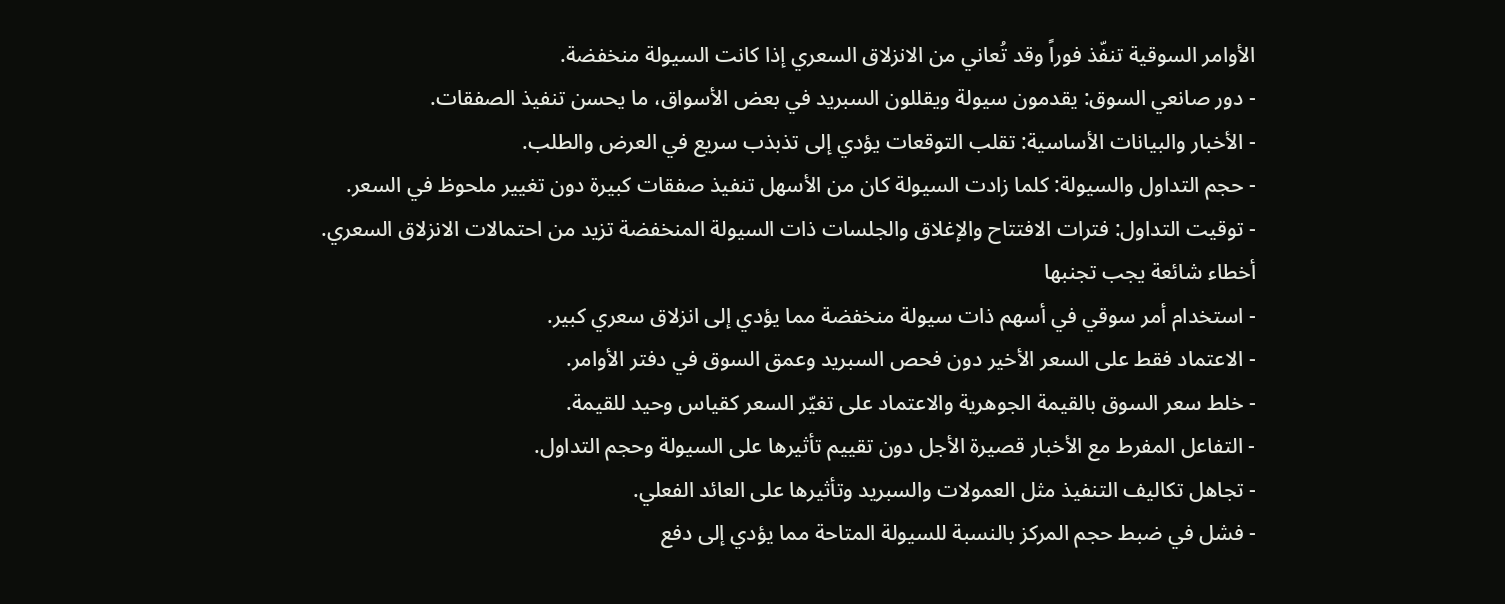الأوامر السوقية تنفّذ فوراً وقد تُعاني من الانزلاق السعري إذا كانت السيولة منخفضة.
- دور صانعي السوق: يقدمون سيولة ويقللون السبريد في بعض الأسواق، ما يحسن تنفيذ الصفقات.
- الأخبار والبيانات الأساسية: تقلب التوقعات يؤدي إلى تذبذب سريع في العرض والطلب.
- حجم التداول والسيولة: كلما زادت السيولة كان من الأسهل تنفيذ صفقات كبيرة دون تغيير ملحوظ في السعر.
- توقيت التداول: فترات الافتتاح والإغلاق والجلسات ذات السيولة المنخفضة تزيد من احتمالات الانزلاق السعري.
أخطاء شائعة يجب تجنبها
- استخدام أمر سوقي في أسهم ذات سيولة منخفضة مما يؤدي إلى انزلاق سعري كبير.
- الاعتماد فقط على السعر الأخير دون فحص السبريد وعمق السوق في دفتر الأوامر.
- خلط سعر السوق بالقيمة الجوهرية والاعتماد على تغيّر السعر كقياس وحيد للقيمة.
- التفاعل المفرط مع الأخبار قصيرة الأجل دون تقييم تأثيرها على السيولة وحجم التداول.
- تجاهل تكاليف التنفيذ مثل العمولات والسبريد وتأثيرها على العائد الفعلي.
- فشل في ضبط حجم المركز بالنسبة للسيولة المتاحة مما يؤدي إلى دفع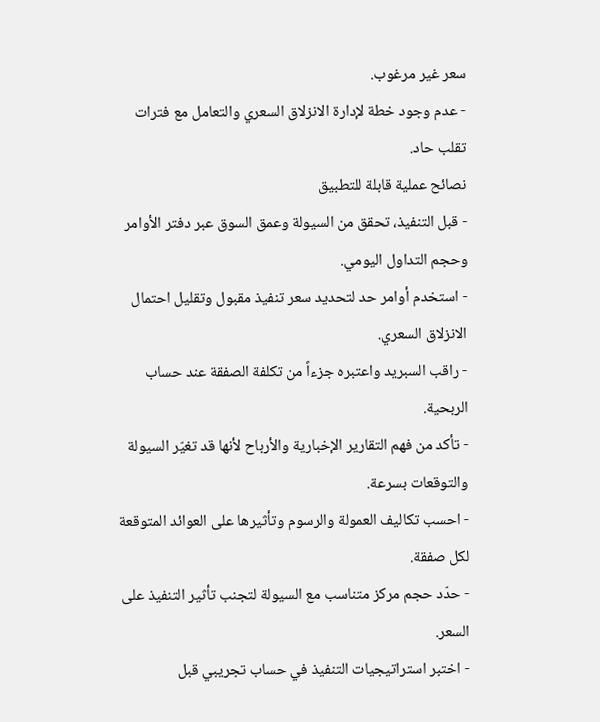سعر غير مرغوب.
- عدم وجود خطة لإدارة الانزلاق السعري والتعامل مع فترات تقلب حاد.
نصائح عملية قابلة للتطبيق
- قبل التنفيذ، تحقق من السيولة وعمق السوق عبر دفتر الأوامر وحجم التداول اليومي.
- استخدم أوامر حد لتحديد سعر تنفيذ مقبول وتقليل احتمال الانزلاق السعري.
- راقب السبريد واعتبره جزءاً من تكلفة الصفقة عند حساب الربحية.
- تأكد من فهم التقارير الإخبارية والأرباح لأنها قد تغيّر السيولة والتوقعات بسرعة.
- احسب تكاليف العمولة والرسوم وتأثيرها على العوائد المتوقعة لكل صفقة.
- حدّد حجم مركز متناسب مع السيولة لتجنب تأثير التنفيذ على السعر.
- اختبر استراتيجيات التنفيذ في حساب تجريبي قبل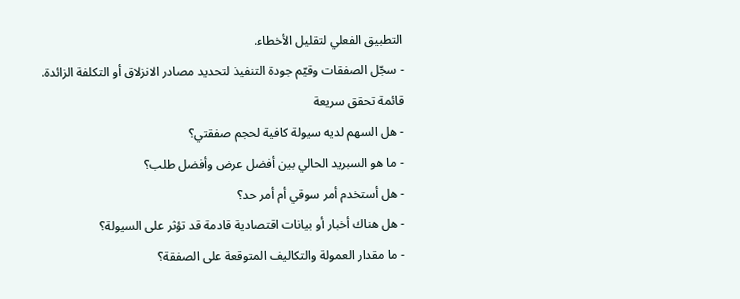التطبيق الفعلي لتقليل الأخطاء.
- سجّل الصفقات وقيّم جودة التنفيذ لتحديد مصادر الانزلاق أو التكلفة الزائدة.
قائمة تحقق سريعة
- هل السهم لديه سيولة كافية لحجم صفقتي؟
- ما هو السبريد الحالي بين أفضل عرض وأفضل طلب؟
- هل أستخدم أمر سوقي أم أمر حد؟
- هل هناك أخبار أو بيانات اقتصادية قادمة قد تؤثر على السيولة؟
- ما مقدار العمولة والتكاليف المتوقعة على الصفقة؟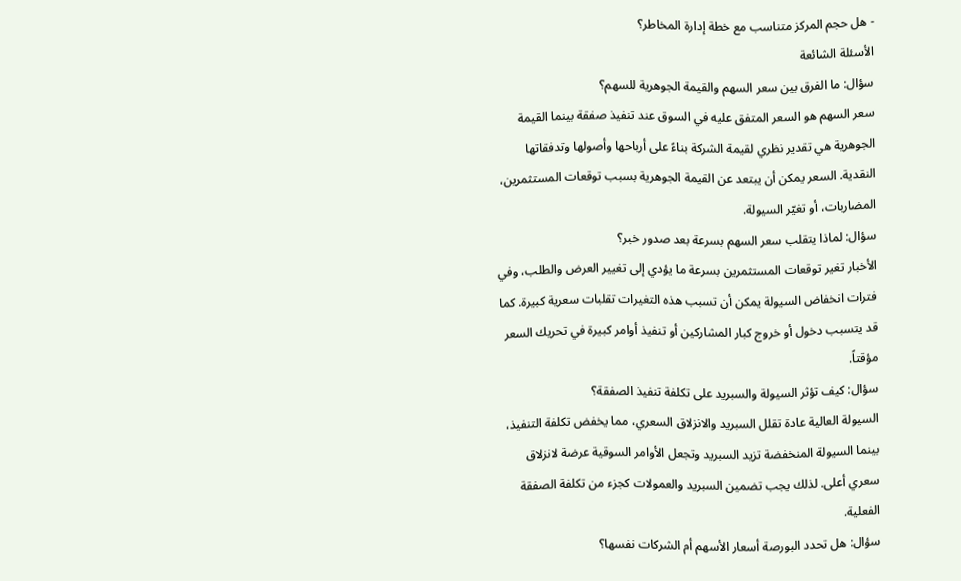- هل حجم المركز متناسب مع خطة إدارة المخاطر؟
الأسئلة الشائعة
سؤال: ما الفرق بين سعر السهم والقيمة الجوهرية للسهم؟
سعر السهم هو السعر المتفق عليه في السوق عند تنفيذ صفقة بينما القيمة الجوهرية هي تقدير نظري لقيمة الشركة بناءً على أرباحها وأصولها وتدفقاتها النقدية. السعر يمكن أن يبتعد عن القيمة الجوهرية بسبب توقعات المستثمرين، المضاربات، أو تغيّر السيولة.
سؤال: لماذا يتقلب سعر السهم بسرعة بعد صدور خبر؟
الأخبار تغير توقعات المستثمرين بسرعة ما يؤدي إلى تغيير العرض والطلب، وفي فترات انخفاض السيولة يمكن أن تسبب هذه التغيرات تقلبات سعرية كبيرة. كما قد يتسبب دخول أو خروج كبار المشاركين أو تنفيذ أوامر كبيرة في تحريك السعر مؤقتاً.
سؤال: كيف تؤثر السيولة والسبريد على تكلفة تنفيذ الصفقة؟
السيولة العالية عادة تقلل السبريد والانزلاق السعري، مما يخفض تكلفة التنفيذ، بينما السيولة المنخفضة تزيد السبريد وتجعل الأوامر السوقية عرضة لانزلاق سعري أعلى. لذلك يجب تضمين السبريد والعمولات كجزء من تكلفة الصفقة الفعلية.
سؤال: هل تحدد البورصة أسعار الأسهم أم الشركات نفسها؟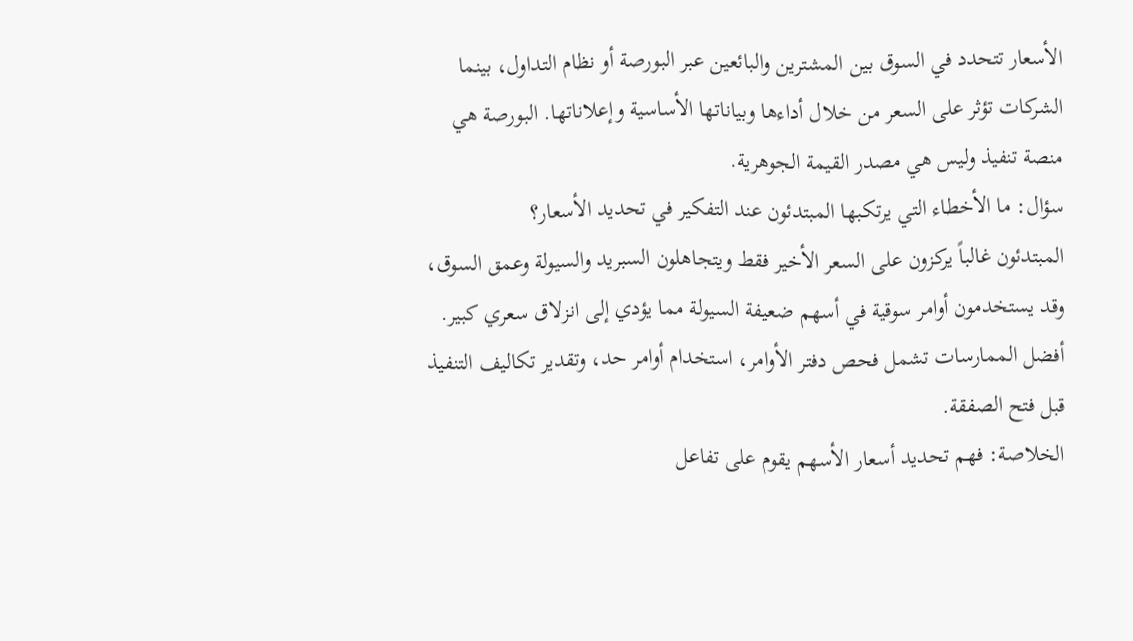الأسعار تتحدد في السوق بين المشترين والبائعين عبر البورصة أو نظام التداول، بينما الشركات تؤثر على السعر من خلال أداءها وبياناتها الأساسية وإعلاناتها. البورصة هي منصة تنفيذ وليس هي مصدر القيمة الجوهرية.
سؤال: ما الأخطاء التي يرتكبها المبتدئون عند التفكير في تحديد الأسعار؟
المبتدئون غالباً يركزون على السعر الأخير فقط ويتجاهلون السبريد والسيولة وعمق السوق، وقد يستخدمون أوامر سوقية في أسهم ضعيفة السيولة مما يؤدي إلى انزلاق سعري كبير. أفضل الممارسات تشمل فحص دفتر الأوامر، استخدام أوامر حد، وتقدير تكاليف التنفيذ قبل فتح الصفقة.
الخلاصة: فهم تحديد أسعار الأسهم يقوم على تفاعل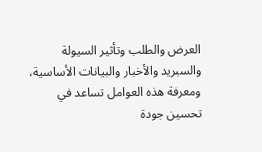العرض والطلب وتأثير السيولة والسبريد والأخبار والبيانات الأساسية، ومعرفة هذه العوامل تساعد في تحسين جودة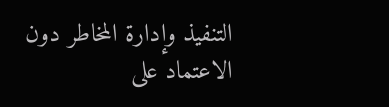التنفيذ وإدارة المخاطر دون الاعتماد على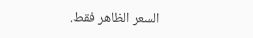السعر الظاهر فقط.